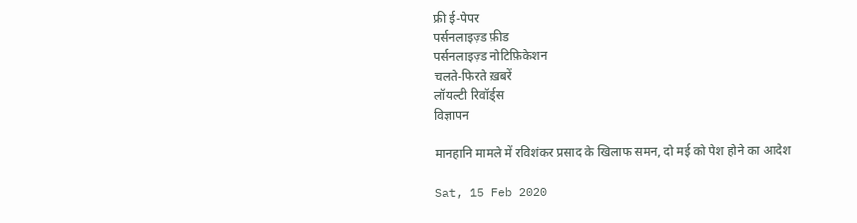फ्री ई-पेपर
पर्सनलाइज़्ड फ़ीड
पर्सनलाइज़्ड नोटिफ़िकेशन
चलते-फिरते ख़बरें
लॉयल्टी रिवॉर्ड्स
विज्ञापन

मानहानि मामले में रविशंकर प्रसाद के खिलाफ समन, दो मई को पेश होने का आदेश

Sat, 15 Feb 2020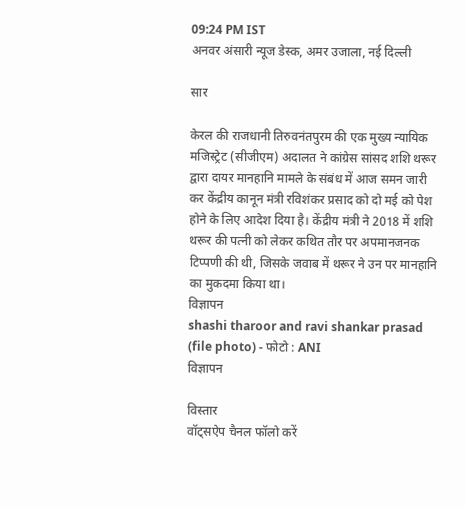09:24 PM IST
अनवर अंसारी न्यूज डेस्क, अमर उजाला, नई दिल्ली

सार

केरल की राजधानी तिरुवनंतपुरम की एक मुख्य न्यायिक मजिस्ट्रेट (सीजीएम) अदालत ने कांग्रेस सांसद शशि थरूर द्वारा दायर मानहानि मामले के संबंध में आज समन जारी कर केंद्रीय कानून मंत्री रविशंकर प्रसाद को दो मई को पेश होने के लिए आदेश दिया है। केंद्रीय मंत्री ने 2018 में शशि थरूर की पत्नी को लेकर कथित तौर पर अपमानजनक टिप्पणी की थी, जिसके जवाब में थरूर ने उन पर मानहानि का मुकदमा किया था।
विज्ञापन
shashi tharoor and ravi shankar prasad (file photo) - फोटो : ANI
विज्ञापन

विस्तार
वॉट्सऐप चैनल फॉलो करें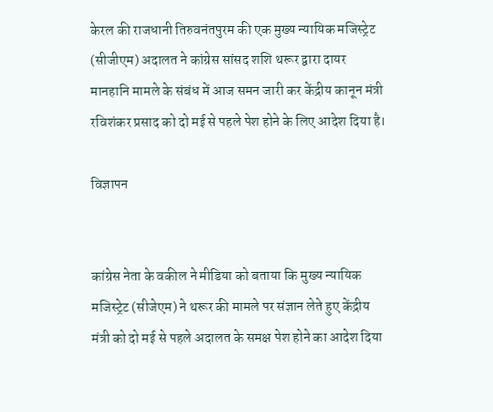केरल की राजधानी तिरुवनंतपुरम की एक मुख्य न्यायिक मजिस्ट्रेट (सीजीएम) अदालत ने कांग्रेस सांसद शशि थरूर द्वारा दायर मानहानि मामले के संबंध में आज समन जारी कर केंद्रीय कानून मंत्री रविशंकर प्रसाद को दो मई से पहले पेश होने के लिए आदेश दिया है।

विज्ञापन


कांग्रेस नेता के वकील ने मीडिया को बताया कि मुख्य न्यायिक मजिस्ट्रेट (सीजेएम) ने थरूर की मामले पर संज्ञान लेते हुए केंद्रीय मंत्री को दो मई से पहले अदालत के समक्ष पेश होने का आदेश दिया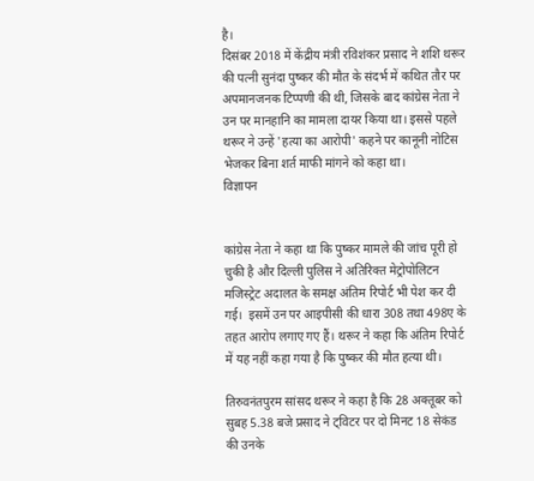है।
दिसंबर 2018 में केंद्रीय मंत्री रविशंकर प्रसाद ने शशि थरूर की पत्नी सुनंदा पुष्कर की मौत के संदर्भ में कथित तौर पर अपमानजनक टिप्पणी की थी, जिसके बाद कांग्रेस नेता ने उन पर मानहानि का मामला दायर किया था। इससे पहले थरूर ने उन्हें 'हत्या का आरोपी' कहने पर कानूनी नोटिस भेजकर बिना शर्त माफी मांगने को कहा था।
विज्ञापन


कांग्रेस नेता ने कहा था कि पुष्कर मामले की जांच पूरी हो चुकी है और दिल्ली पुलिस ने अतिरिक्त मेट्रोपोलिटन मजिस्ट्रेट अदालत के समक्ष अंतिम रिपोर्ट भी पेश कर दी गई।  इसमें उन पर आइपीसी की धारा 308 तथा 498ए के तहत आरोप लगाए गए हैं। थरूर ने कहा कि अंतिम रिपोर्ट में यह नहीं कहा गया है कि पुष्कर की मौत हत्या थी।

तिरुवनंतपुरम सांसद थरूर ने कहा है कि 28 अक्तूबर को सुबह 5.38 बजे प्रसाद ने ट्विटर पर दो मिनट 18 सेकंड की उनके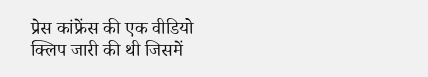प्रेस कांफ्रेंस की एक वीडियो क्लिप जारी की थी जिसमें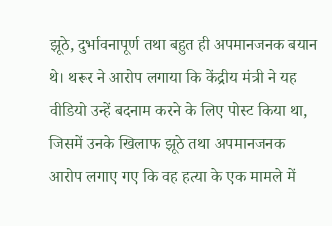झूठे, दुर्भावनापूर्ण तथा बहुत ही अपमानजनक बयान थे। थरूर ने आरोप लगाया कि केंद्रीय मंत्री ने यह वीडियो उन्हें बदनाम करने के लिए पोस्ट किया था, जिसमें उनके खिलाफ झूठे तथा अपमानजनक आरोप लगाए गए कि वह हत्या के एक मामले में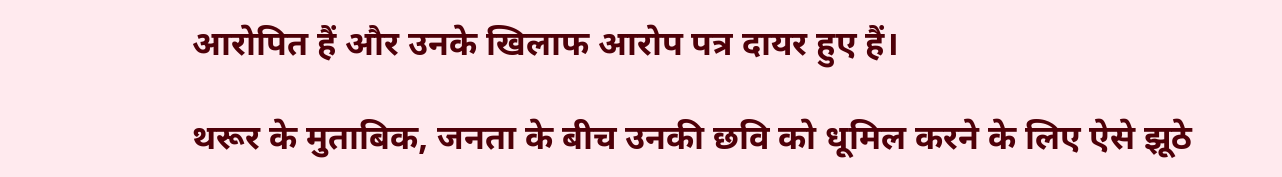आरोपित हैं और उनके खिलाफ आरोप पत्र दायर हुए हैं।

थरूर के मुताबिक, जनता के बीच उनकी छवि को धूमिल करने के लिए ऐसे झूठे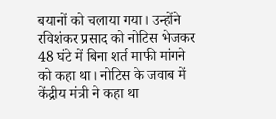बयानों को चलाया गया। उन्होंने रविशंकर प्रसाद को नोटिस भेजकर 48 घंटे में बिना शर्त माफी मांगने को कहा था। नोटिस के जवाब में केंद्रीय मंत्री ने कहा था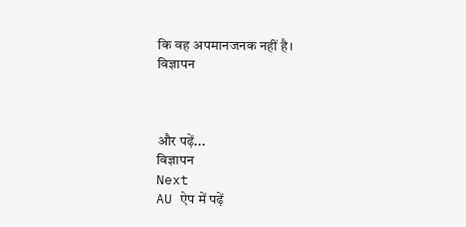कि वह अपमानजनक नहीं है।
विज्ञापन



और पढ़ें...
विज्ञापन
Next
AU ऐप में पढ़ें